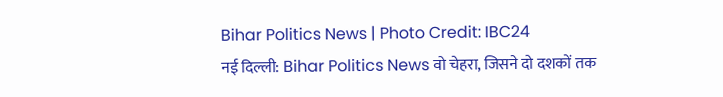Bihar Politics News | Photo Credit: IBC24
नई दिल्ली: Bihar Politics News वो चेहरा, जिसने दो दशकों तक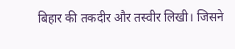बिहार की तकदीर और तस्वीर लिखी। जिसने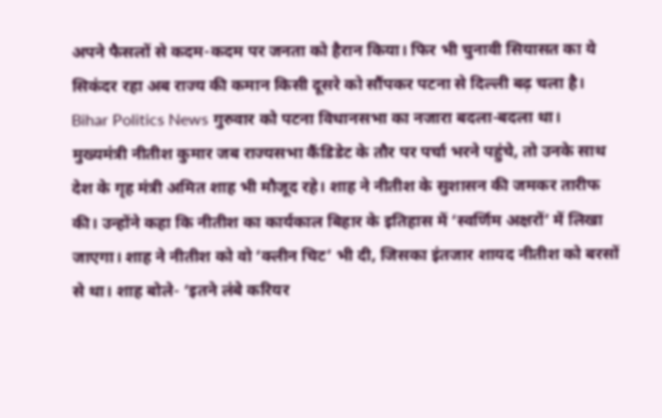अपने फैसलों से कदम-कदम पर जनता को हैरान किया। फिर भी चुनावी सियासत का ये सिकंदर रहा अब राज्य की कमान किसी दूसरे को सौंपकर पटना से दिल्ली बढ़ चला है।
Bihar Politics News गुरुवार को पटना विधानसभा का नजारा बदला-बदला था। मुख्यमंत्री नीतीश कुमार जब राज्यसभा कैंडिडेट के तौर पर पर्चा भरने पहुंचे, तो उनके साथ देश के गृह मंत्री अमित शाह भी मौजूद रहे। शाह ने नीतीश के सुशासन की जमकर तारीफ की। उन्होंने कहा कि नीतीश का कार्यकाल बिहार के इतिहास में ‘स्वर्णिम अक्षरों’ में लिखा जाएगा। शाह ने नीतीश को वो ‘क्लीन चिट’ भी दी, जिसका इंतजार शायद नीतीश को बरसों से था। शाह बोले- ‘इतने लंबे करियर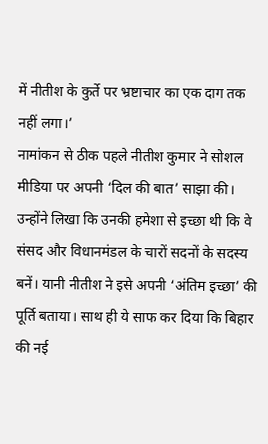में नीतीश के कुर्ते पर भ्रष्टाचार का एक दाग तक नहीं लगा।’
नामांकन से ठीक पहले नीतीश कुमार ने सोशल मीडिया पर अपनी ‘दिल की बात’ साझा की। उन्होंने लिखा कि उनकी हमेशा से इच्छा थी कि वे संसद और विधानमंडल के चारों सदनों के सदस्य बनें। यानी नीतीश ने इसे अपनी ‘अंतिम इच्छा’ की पूर्ति बताया। साथ ही ये साफ कर दिया कि बिहार की नई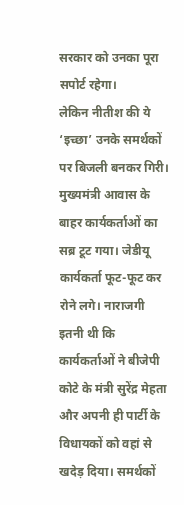सरकार को उनका पूरा सपोर्ट रहेगा।
लेकिन नीतीश की ये ‘इच्छा’ उनके समर्थकों पर बिजली बनकर गिरी। मुख्यमंत्री आवास के बाहर कार्यकर्ताओं का सब्र टूट गया। जेडीयू कार्यकर्ता फूट-फूट कर रोने लगे। नाराजगी इतनी थी कि कार्यकर्ताओं ने बीजेपी कोटे के मंत्री सुरेंद्र मेहता और अपनी ही पार्टी के विधायकों को वहां से खदेड़ दिया। समर्थकों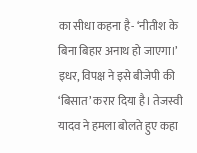का सीधा कहना है- ‘नीतीश के बिना बिहार अनाथ हो जाएगा।’
इधर, विपक्ष ने इसे बीजेपी की ‘बिसात’ करार दिया है। तेजस्वी यादव ने हमला बोलते हुए कहा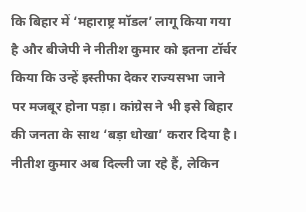कि बिहार में ‘महाराष्ट्र मॉडल’ लागू किया गया है और बीजेपी ने नीतीश कुमार को इतना टॉर्चर किया कि उन्हें इस्तीफा देकर राज्यसभा जाने पर मजबूर होना पड़ा। कांग्रेस ने भी इसे बिहार की जनता के साथ ‘बड़ा धोखा’ करार दिया है।
नीतीश कुमार अब दिल्ली जा रहे हैं, लेकिन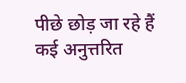पीछे छोड़ जा रहे हैं कई अनुत्तरित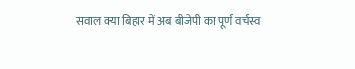सवाल क्या बिहार में अब बीजेपी का पूर्ण वर्चस्व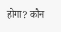होगा? कौन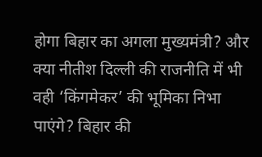होगा बिहार का अगला मुख्यमंत्री? और क्या नीतीश दिल्ली की राजनीति में भी वही ‘किंगमेकर’ की भूमिका निभा पाएंगे? बिहार की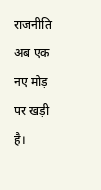राजनीति अब एक नए मोड़ पर खड़ी है।